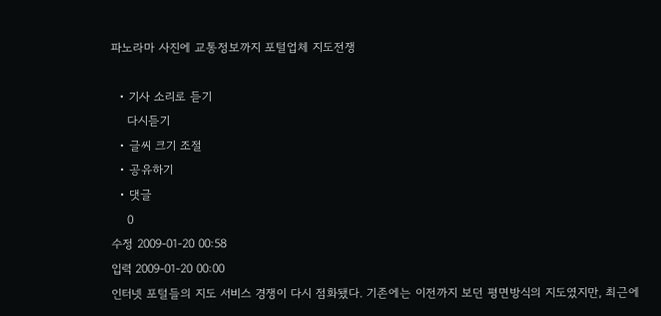파노라마 사진에 교통정보까지 포털업체 지도전쟁

  • 기사 소리로 듣기
    다시듣기
  • 글씨 크기 조절
  • 공유하기
  • 댓글
    0
수정 2009-01-20 00:58
입력 2009-01-20 00:00
인터넷 포털들의 지도 서비스 경쟁이 다시 점화됐다. 기존에는 이전까지 보던 평면방식의 지도였지만, 최근에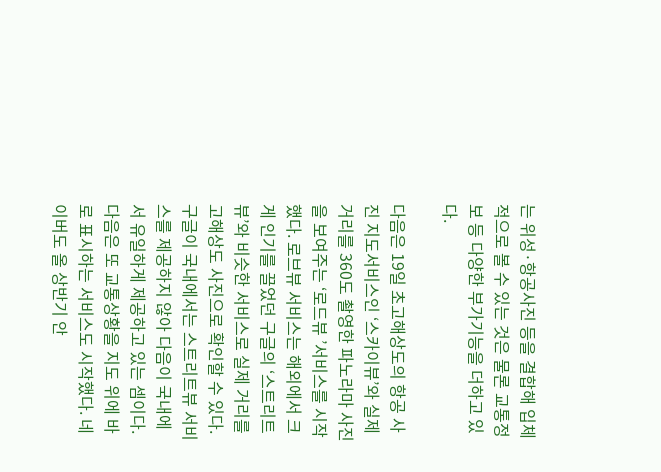는 위성·항공사진 등을 결합해 입체적으로 볼 수 있는 것은 물론 교통정보 등 다양한 부가기능을 더하고 있다.

다음은 19일 초고해상도의 항공 사진 지도서비스인 ‘스카이뷰’와 실제 거리를 360도 촬영한 파노라마 사진을 보여주는 ‘로드뷰 ’서비스를 시작했다. 로브뷰 서비스는 해외에서 크게 인기를 끌었던 구글의 ‘스트리트뷰’와 비슷한 서비스로 실제 거리를 고해상도 사진으로 확인할 수 있다. 구글이 국내에서는 스트리트뷰 서비스를 제공하지 않아 다음이 국내에서 유일하게 제공하고 있는 셈이다. 다음은 또 교통상황을 지도 위에 바로 표시하는 서비스도 시작했다. 네이버도 올 상반기 안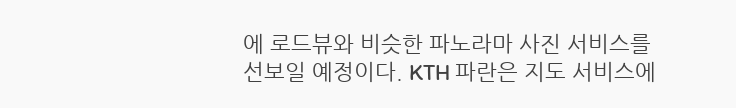에 로드뷰와 비슷한 파노라마 사진 서비스를 선보일 예정이다. KTH 파란은 지도 서비스에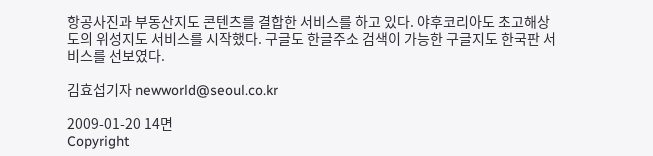항공사진과 부동산지도 콘텐츠를 결합한 서비스를 하고 있다. 야후코리아도 초고해상도의 위성지도 서비스를 시작했다. 구글도 한글주소 검색이 가능한 구글지도 한국판 서비스를 선보였다.

김효섭기자 newworld@seoul.co.kr

2009-01-20 14면
Copyright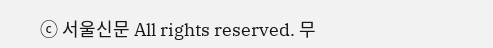ⓒ 서울신문 All rights reserved. 무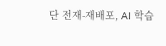단 전재-재배포, AI 학습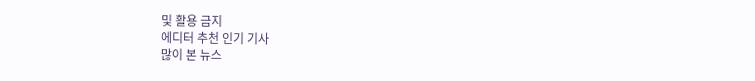및 활용 금지
에디터 추천 인기 기사
많이 본 뉴스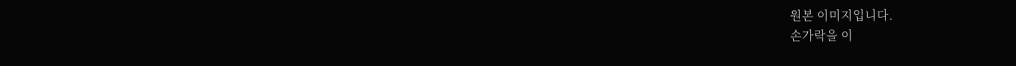원본 이미지입니다.
손가락을 이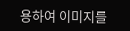용하여 이미지를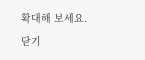확대해 보세요.
닫기